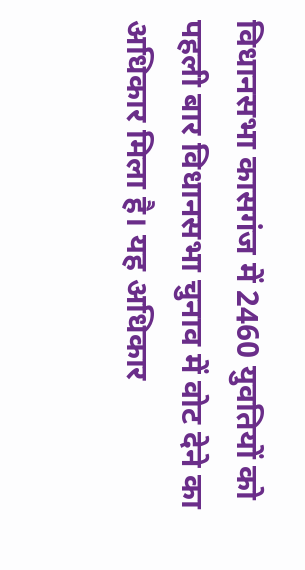विधानसभा कासगंज में 2460 युवतियों को पहली बार विधानसभा चुनाव में वोट देने का अधिकार मिला है। यह अधिकार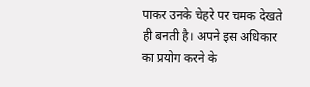पाकर उनके चेहरे पर चमक देखते ही बनती है। अपने इस अधिकार का प्रयोग करने के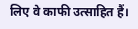लिए वे काफी उत्साहित हैं।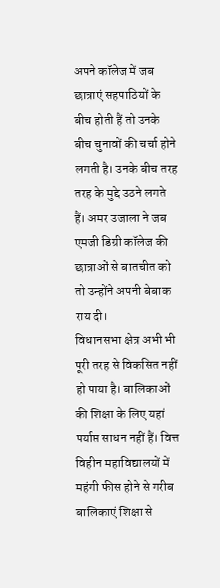अपने कॉलेज में जब छात्राएं सहपाठियों के बीच होती हैं तो उनके बीच चुनावों की चर्चा होने लगती है। उनके बीच तरह तरह के मुद्दे उठने लगते हैं। अमर उजाला ने जब एमजी डिग्री कॉलेज की छात्राओं से बातचीत को तो उन्होंने अपनी बेबाक राय दी।
विधानसभा क्षेत्र अभी भी पूरी तरह से विकसित नहीं हो पाया है। बालिकाओं की शिक्षा के लिए यहां पर्याप्त साधन नहीं हैं। वित्त विहीन महाविद्यालयों में महंगी फीस होने से गरीब बालिकाएं शिक्षा से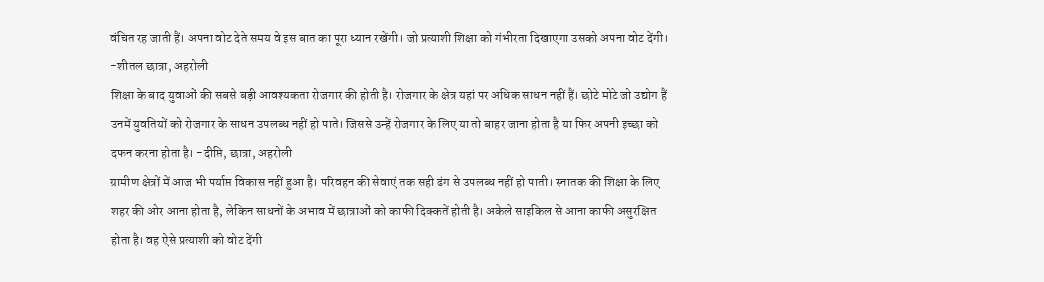वंचित रह जाती हैं। अपना वोट देते समय वे इस बात का पूरा ध्यान रखेंगी। जो प्रत्याशी शिक्षा को गंभीरता दिखाएगा उसको अपना वोट देंगी। -शीतल छात्रा, अहरोली
शिक्षा के बाद युवाओं की सबसे बड़ी आवश्यकता रोजगार की होती है। रोजगार के क्षेत्र यहां पर अधिक साधन नहीं हैं। छोटे मोटे जो उद्योग हैं उनमें युवतियों को रोजगार के साधन उपलब्ध नहीं हो पाते। जिससे उन्हें रोजगार के लिए या तो बाहर जाना होता है या फिर अपनी इच्छा को दफन करना होता है। -दीप्ति, छात्रा, अहरोली
ग्रामीण क्षेत्रों में आज भी पर्याप्त विकास नहीं हुआ है। परिवहन की सेवाएं तक सही ढंग से उपलब्ध नहीं हो पाती। स्नातक की शिक्षा के लिए शहर की ओर आना होता है, लेकिन साधनों के अभाव में छात्राओं को काफी दिक्कतें होती है। अकेले साइकिल से आना काफी असुरक्षित होता है। वह ऐसे प्रत्याशी को वोट देंगी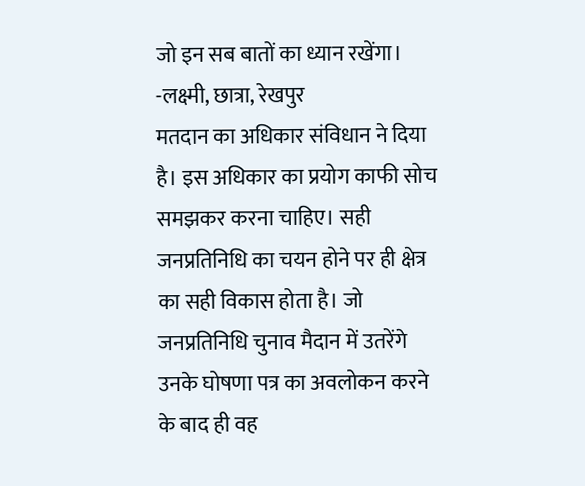जो इन सब बातों का ध्यान रखेंगा। -लक्ष्मी, छात्रा, रेखपुर
मतदान का अधिकार संविधान ने दिया है। इस अधिकार का प्रयोग काफी सोच समझकर करना चाहिए। सही जनप्रतिनिधि का चयन होने पर ही क्षेत्र का सही विकास होता है। जो जनप्रतिनिधि चुनाव मैदान में उतरेंगे उनके घोषणा पत्र का अवलोकन करने के बाद ही वह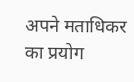अपने मताधिकर का प्रयोग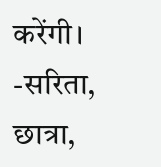करेंगी।
-सरिता, छात्रा,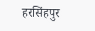हरसिंहपुर